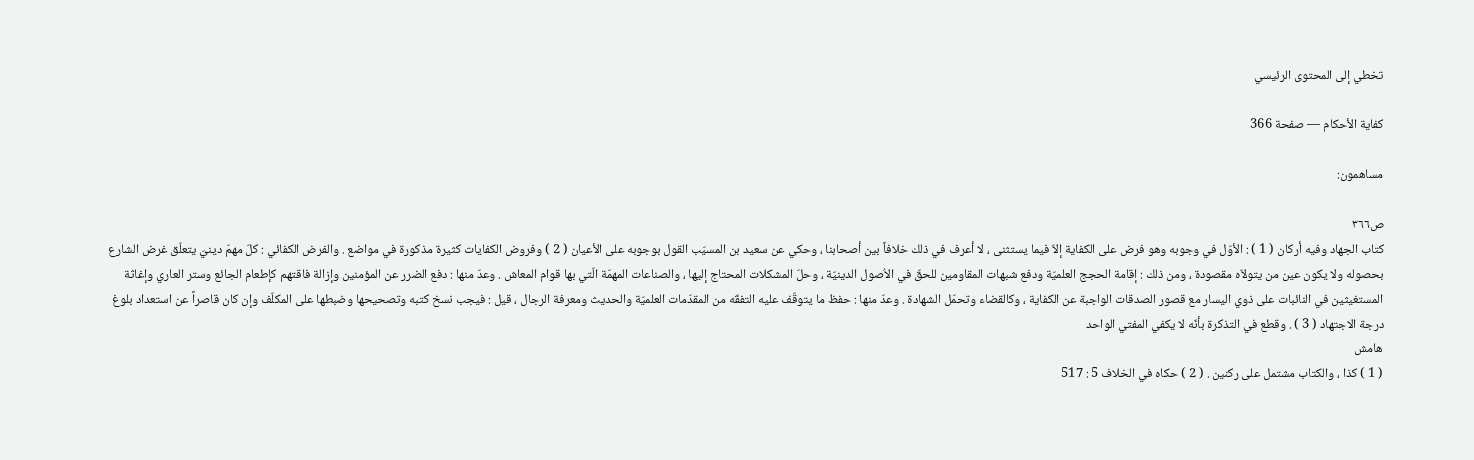تخطي إلى المحتوى الرئيسي

كفاية الأحكام — صفحة 366

مساهمون:

ص٣٦٦
كتاب الجهاد وفيه أركان ( 1 ) : الأوّل في وجوبه وهو فرض على الكفاية إلاّ فيما يستثنى ، لا أعرف في ذلك خلافاً بين أصحابنا ، وحكي عن سعيد بن المسيّب القول بوجوبه على الأعيان ( 2 ) وفروض الكفايات كثيرة مذكورة في مواضع . والفرض الكفائي : كلّ مهمّ دينيّ يتعلّق غرض الشارع بحصوله ولا يكون عين من يتولاّه مقصودة ، ومن ذلك : إقامة الحجج العلميّة ودفع شبهات المقاومين للحقّ في الاُصول الدينيّة ، وحلّ المشكلات المحتاج إليها ، والصناعات المهمّة الّتي بها قوام المعاش . وعدّ منها : دفع الضرر عن المؤمنين وإزالة فاقتهم كإطعام الجائع وستر العاري وإغاثة المستغيثين في النائبات على ذوي اليسار مع قصور الصدقات الواجبة عن الكفاية ، وكالقضاء وتحمّل الشهادة . وعدّ منها : حفظ ما يتوقّف عليه التفقّه من المقدّمات العلميّة والحديث ومعرفة الرجال ، قيل : فيجب نسخ كتبه وتصحيحها وضبطها على المكلّف وإن كان قاصراً عن استعداد بلوغ درجة الاجتهاد ( 3 ) . وقطع في التذكرة بأنّه لا يكفي المفتي الواحد
هامش
( 1 ) كذا ، والكتاب مشتمل على ركنين . ( 2 ) حكاه في الخلاف 5 : 517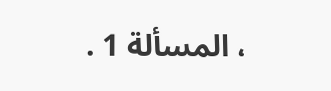، المسألة 1 .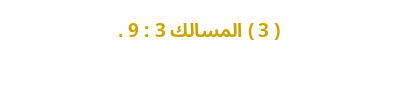( 3 ) المسالك 3 : 9 .